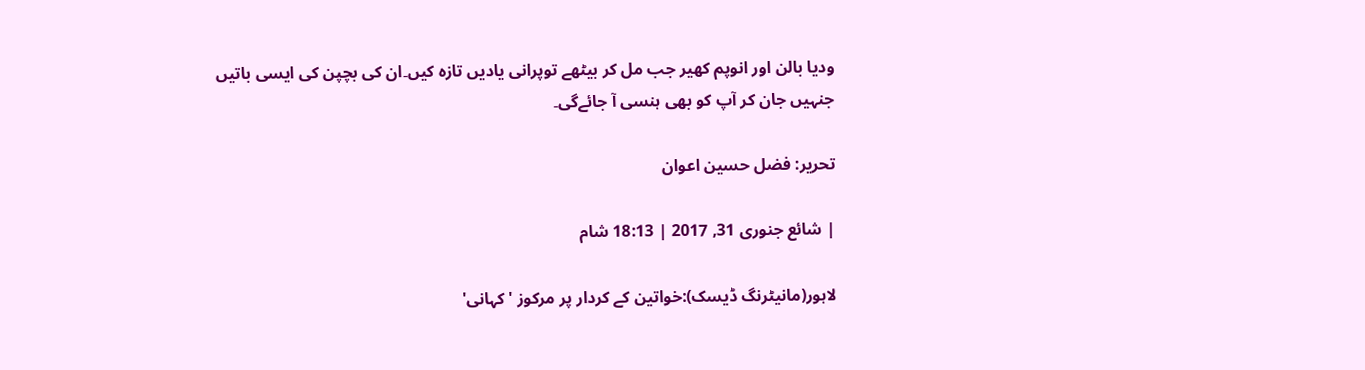ودیا بالن اور انوپم کھیر جب مل کر بیٹھے توپرانی یادیں تازہ کیں۔ان کی بچپن کی ایسی باتیں جنہیں جان کر آپ کو بھی ہنسی آ جائےگی۔

تحریر: فضل حسین اعوان

| شائع جنوری 31, 2017 | 18:13 شام

لاہور(مانیٹرنگ ڈیسک):خواتین کے کردار پر مرکوز 'کہانی'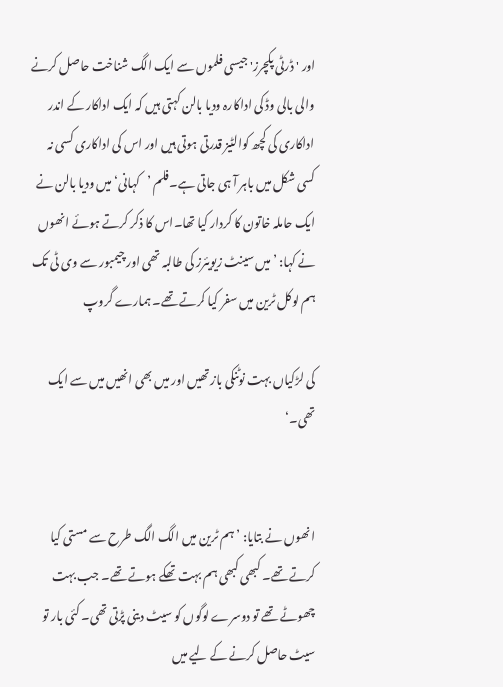اور 'ڈرٹی پکچرز' جیسی فلموں سے ایک الگ شناخت حاصل کرنے والی بالی وڈ کی اداکارہ ودیا بالن کہتی ہیں کہ ایک اداکار کے اندر اداکاری کی کچھ کوالٹیز قدرتی ہوتی ہیں اور اس کی اداکاری کسی نہ کسی شکل میں باہر آ ہی جاتی ہے۔فلم ’کہانی‘ میں ودیا بالن نے ایک حاملہ خاتون کا کردار کیا تھا۔اس کا ذکر کرتے ہوئے انھوں نے کہا: ’میں سینٹ زیویئرز کی طالبہ تھی اور چیمبور سے وی ٹی تک ہم لوکل ٹرین میں سفر کیا کرتے تھے۔ ہمارے گروپ

کی لڑکیاں بہت نوٹنکی باز تھیں اور میں بھی انھیں میں سے ایک تھی۔‘


انھوں نے بتایا: ’ہم ٹرین میں الگ الگ طرح سے مستی کیا کرتے تھے۔ کبھی کبھی ہم بہت تھکے ہوتے تھے۔ جب بہت چھوٹے تھے تو دوسرے لوگوں کو سیٹ دینی پڑتی تھی۔ کئی بار تو سیٹ حاصل کرنے کے لیے میں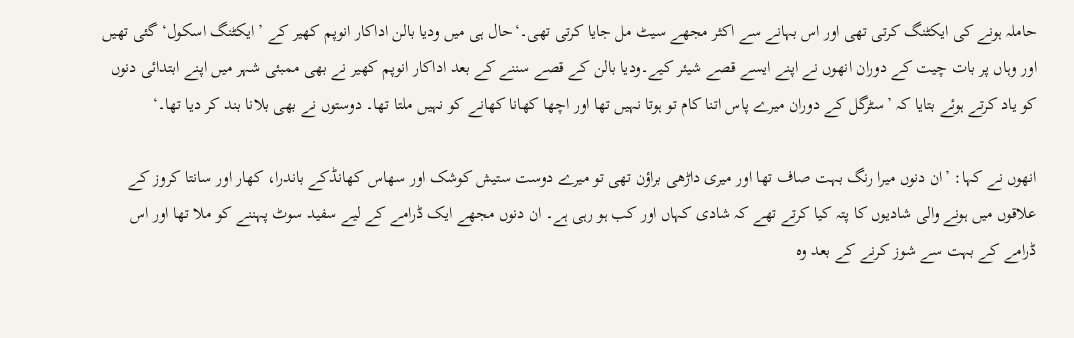حاملہ ہونے کی ایکٹنگ کرتی تھی اور اس بہانے سے اکثر مجھے سیٹ مل جایا کرتی تھی۔‘حال ہی میں ودیا بالن اداکار انوپم کھیر کے ’ایکٹنگ اسکول‘ گئی تھیں اور وہاں پر بات چيت کے دوران انھوں نے اپنے ایسے قصے شیئر کیے۔ودیا بالن کے قصے سننے کے بعد اداکار انوپم کھیر نے بھی ممبئی شہر میں اپنے ابتدائی دنوں کو یاد کرتے ہوئے بتایا کہ ’سٹرگل کے دوران میرے پاس اتنا کام تو ہوتا نہیں تھا اور اچھا کھانا کھانے کو نہیں ملتا تھا۔ دوستوں نے بھی بلانا بند کر دیا تھا۔‘

انھوں نے کہا: ’ان دنوں میرا رنگ بہت صاف تھا اور میری داڑھی براؤن تھی تو میرے دوست ستیش کوشک اور سهاس كھانڈكے باندرا، کھار اور سانتا کروز کے علاقوں میں ہونے والی شادیوں کا پتہ کیا کرتے تھے کہ شادی کہاں اور کب ہو رہی ہے۔ ان دنوں مجھے ایک ڈرامے کے لیے سفید سوٹ پہننے کو ملا تھا اور اس ڈرامے کے بہت سے شوز کرنے کے بعد وہ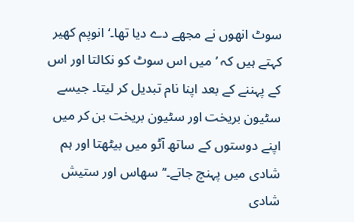سوٹ انھوں نے مجھے دے دیا تھا۔‘انوپم کھیر کہتے ہیں کہ ’میں اس سوٹ کو نکالتا اور اس کے پہننے کے بعد اپنا نام تبدیل کر لیتا۔ جیسے سٹیون بریخت اور سٹیون بریخت بن کر میں اپنے دوستوں کے ساتھ آٹو میں بیٹھتا اور ہم شادی میں پہنچ جاتے۔‘’سهاس اور ستیش شادی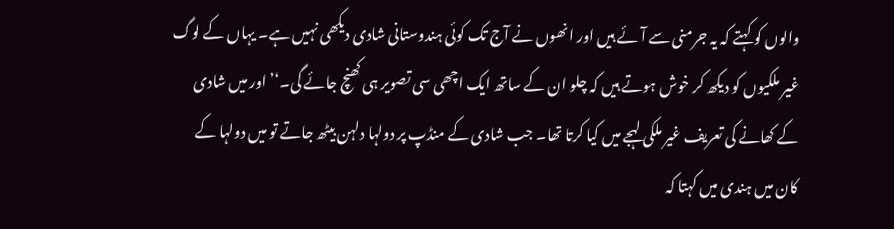والوں کو کہتے کہ یہ جرمنی سے آئے ہیں اور انھوں نے آج تک کوئی ہندوستانی شادی دیکھی نہیں ہے۔ یہاں کے لوگ غیر ملکیوں کو دیکھ کر خوش ہوتے ہیں کہ چلو ان کے ساتھ ایک اچھی سی تصویر ہی کھنچ جائے گی۔‘’اور میں شادی کے کھانے کی تعریف غیر ملکی لہجے میں کیا کرتا تھا۔ جب شادی کے منڈپ پر دولہا دلہن بیٹھ جاتے تو میں دولہا کے کان میں ہندی میں کہتا کہ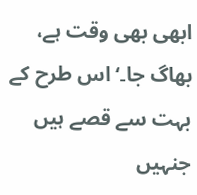ابھی بھی وقت ہے، بھاگ جا۔‘اس طرح کے بہت سے قصے ہیں جنہیں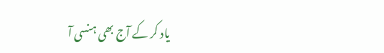یاد کر کے آج بھی ہنسی آ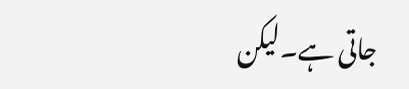جاتی ہے۔لیکن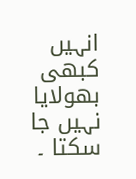انہیں کبھی بھولایا نہیں جا سکتا ۔